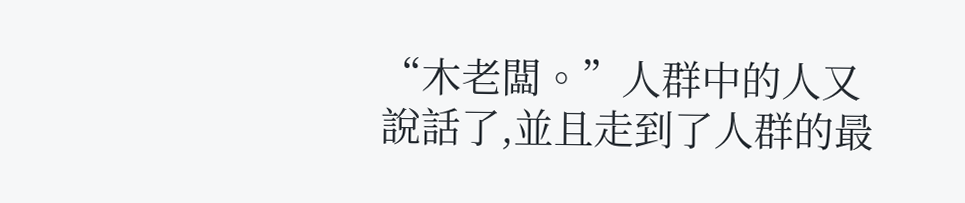“木老闆。”人群中的人又說話了,並且走到了人群的最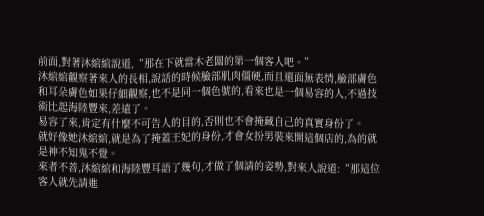前面,對著沐綰綰說道,“那在下就當木老闆的第一個客人吧。”
沐綰綰觀察著來人的長相,說話的時候臉部肌肉僵硬,而且還面無表情,臉部膚色和耳朵膚色如果仔細觀察,也不是同一個色號的,看來也是一個易容的人,不過技術比起海陸豐來,差遠了。
易容了來,肯定有什麼不可告人的目的,否則也不會掩藏自己的真實身份了。
就好像她沐綰綰,就是為了掩蓋王妃的身份,才會女扮男裝來開這個店的,為的就是神不知鬼不覺。
來者不善,沐綰綰和海陸豐耳語了幾句,才做了個請的姿勢,對來人說道:“那這位客人就先請進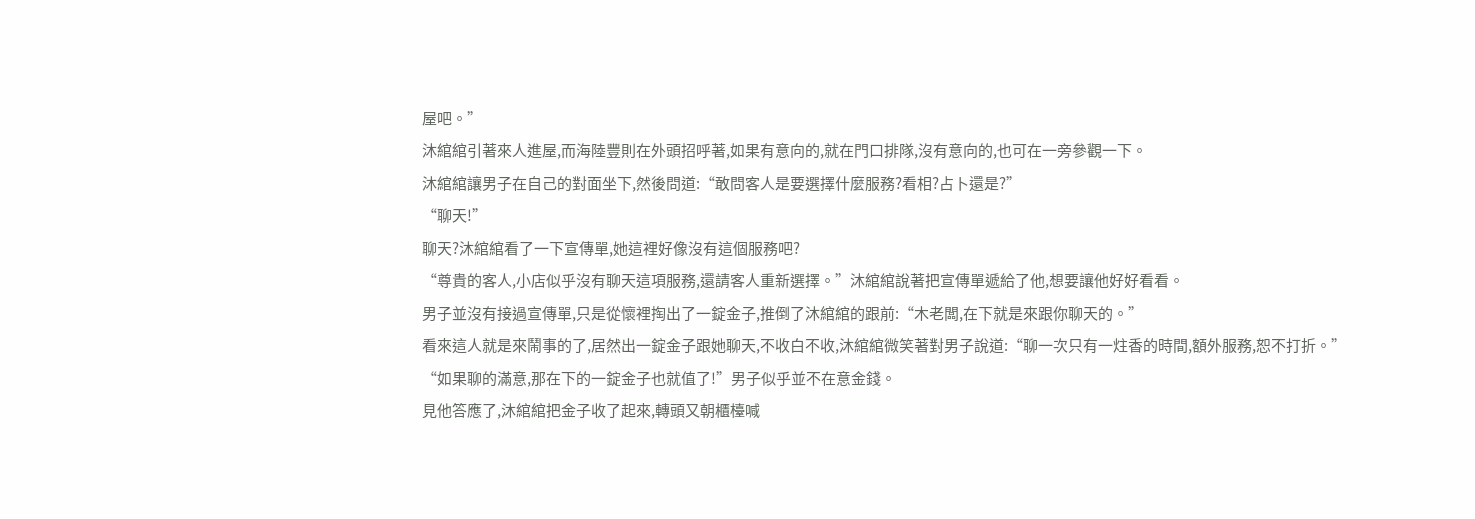屋吧。”
沐綰綰引著來人進屋,而海陸豐則在外頭招呼著,如果有意向的,就在門口排隊,沒有意向的,也可在一旁參觀一下。
沐綰綰讓男子在自己的對面坐下,然後問道:“敢問客人是要選擇什麼服務?看相?占卜還是?”
“聊天!”
聊天?沐綰綰看了一下宣傳單,她這裡好像沒有這個服務吧?
“尊貴的客人,小店似乎沒有聊天這項服務,還請客人重新選擇。”沐綰綰說著把宣傳單遞給了他,想要讓他好好看看。
男子並沒有接過宣傳單,只是從懷裡掏出了一錠金子,推倒了沐綰綰的跟前:“木老闆,在下就是來跟你聊天的。”
看來這人就是來鬧事的了,居然出一錠金子跟她聊天,不收白不收,沐綰綰微笑著對男子說道:“聊一次只有一炷香的時間,額外服務,恕不打折。”
“如果聊的滿意,那在下的一錠金子也就值了!”男子似乎並不在意金錢。
見他答應了,沐綰綰把金子收了起來,轉頭又朝櫃檯喊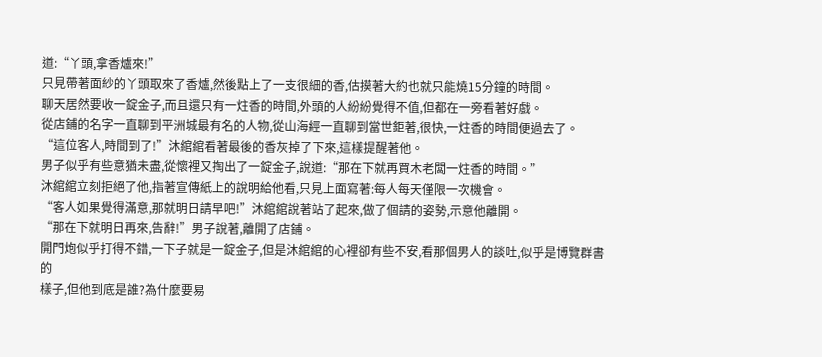道:“丫頭,拿香爐來!”
只見帶著面紗的丫頭取來了香爐,然後點上了一支很細的香,估摸著大約也就只能燒15分鐘的時間。
聊天居然要收一錠金子,而且還只有一炷香的時間,外頭的人紛紛覺得不值,但都在一旁看著好戲。
從店鋪的名字一直聊到平洲城最有名的人物,從山海經一直聊到當世鉅著,很快,一炷香的時間便過去了。
“這位客人,時間到了!”沐綰綰看著最後的香灰掉了下來,這樣提醒著他。
男子似乎有些意猶未盡,從懷裡又掏出了一錠金子,說道:“那在下就再買木老闆一炷香的時間。”
沐綰綰立刻拒絕了他,指著宣傳紙上的說明給他看,只見上面寫著:每人每天僅限一次機會。
“客人如果覺得滿意,那就明日請早吧!”沐綰綰說著站了起來,做了個請的姿勢,示意他離開。
“那在下就明日再來,告辭!”男子說著,離開了店鋪。
開門炮似乎打得不錯,一下子就是一錠金子,但是沐綰綰的心裡卻有些不安,看那個男人的談吐,似乎是博覽群書的
樣子,但他到底是誰?為什麼要易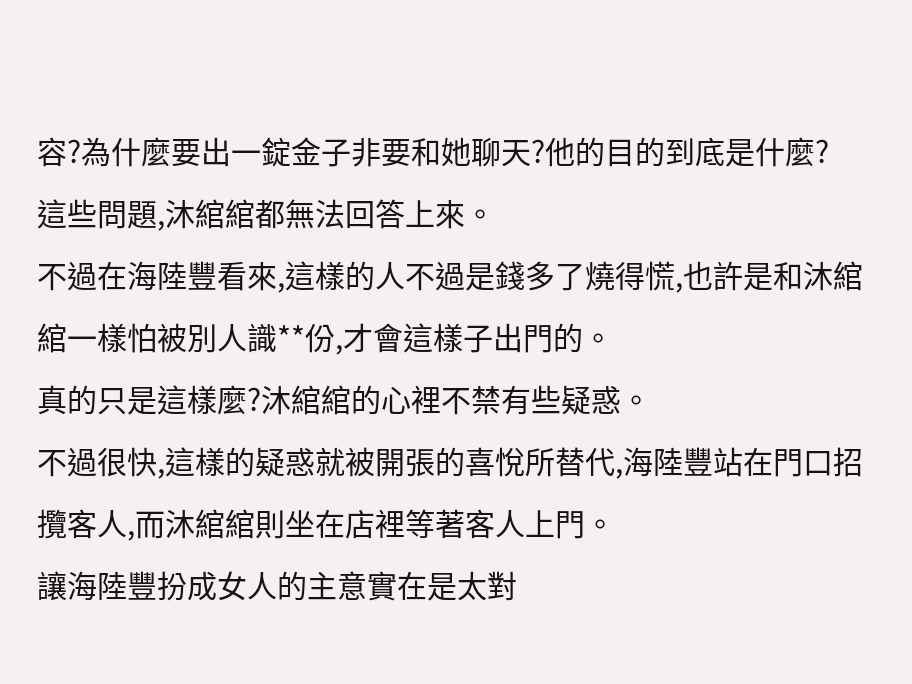容?為什麼要出一錠金子非要和她聊天?他的目的到底是什麼?
這些問題,沐綰綰都無法回答上來。
不過在海陸豐看來,這樣的人不過是錢多了燒得慌,也許是和沐綰綰一樣怕被別人識**份,才會這樣子出門的。
真的只是這樣麼?沐綰綰的心裡不禁有些疑惑。
不過很快,這樣的疑惑就被開張的喜悅所替代,海陸豐站在門口招攬客人,而沐綰綰則坐在店裡等著客人上門。
讓海陸豐扮成女人的主意實在是太對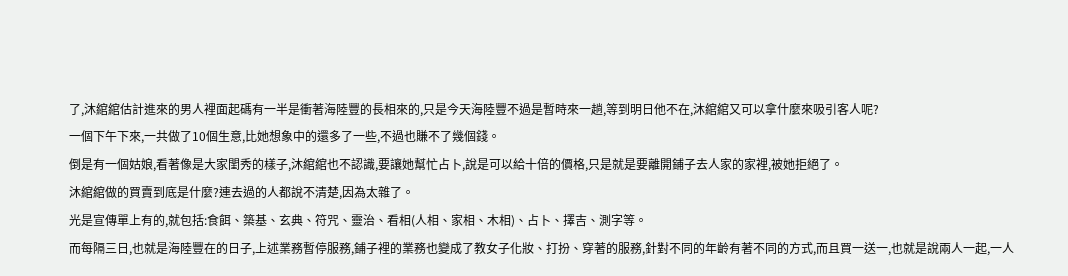了,沐綰綰估計進來的男人裡面起碼有一半是衝著海陸豐的長相來的,只是今天海陸豐不過是暫時來一趟,等到明日他不在,沐綰綰又可以拿什麼來吸引客人呢?
一個下午下來,一共做了10個生意,比她想象中的還多了一些,不過也賺不了幾個錢。
倒是有一個姑娘,看著像是大家閨秀的樣子,沐綰綰也不認識,要讓她幫忙占卜,說是可以給十倍的價格,只是就是要離開鋪子去人家的家裡,被她拒絕了。
沐綰綰做的買賣到底是什麼?連去過的人都說不清楚,因為太雜了。
光是宣傳單上有的,就包括:食餌、築基、玄典、符咒、靈治、看相(人相、家相、木相)、占卜、擇吉、測字等。
而每隔三日,也就是海陸豐在的日子,上述業務暫停服務,鋪子裡的業務也變成了教女子化妝、打扮、穿著的服務,針對不同的年齡有著不同的方式,而且買一送一,也就是說兩人一起,一人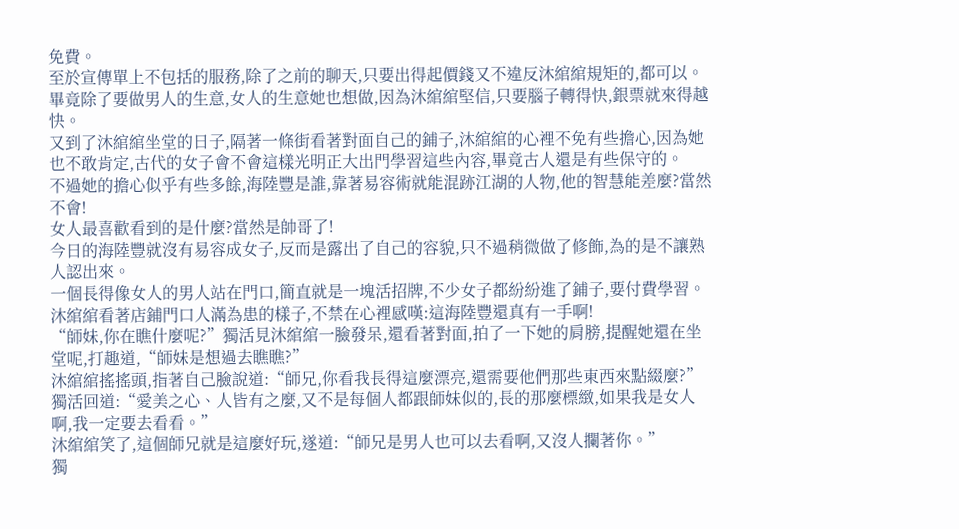免費。
至於宣傳單上不包括的服務,除了之前的聊天,只要出得起價錢又不違反沐綰綰規矩的,都可以。
畢竟除了要做男人的生意,女人的生意她也想做,因為沐綰綰堅信,只要腦子轉得快,銀票就來得越快。
又到了沐綰綰坐堂的日子,隔著一條街看著對面自己的鋪子,沐綰綰的心裡不免有些擔心,因為她也不敢肯定,古代的女子會不會這樣光明正大出門學習這些內容,畢竟古人還是有些保守的。
不過她的擔心似乎有些多餘,海陸豐是誰,靠著易容術就能混跡江湖的人物,他的智慧能差麼?當然不會!
女人最喜歡看到的是什麼?當然是帥哥了!
今日的海陸豐就沒有易容成女子,反而是露出了自己的容貌,只不過稍微做了修飾,為的是不讓熟人認出來。
一個長得像女人的男人站在門口,簡直就是一塊活招牌,不少女子都紛紛進了鋪子,要付費學習。
沐綰綰看著店鋪門口人滿為患的樣子,不禁在心裡感嘆:這海陸豐還真有一手啊!
“師妹,你在瞧什麼呢?”獨活見沐綰綰一臉發呆,還看著對面,拍了一下她的肩膀,提醒她還在坐堂呢,打趣道,“師妹是想過去瞧瞧?”
沐綰綰搖搖頭,指著自己臉說道:“師兄,你看我長得這麼漂亮,還需要他們那些東西來點綴麼?”
獨活回道:“愛美之心、人皆有之麼,又不是每個人都跟師妹似的,長的那麼標緻,如果我是女人啊,我一定要去看看。”
沐綰綰笑了,這個師兄就是這麼好玩,遂道:“師兄是男人也可以去看啊,又沒人攔著你。”
獨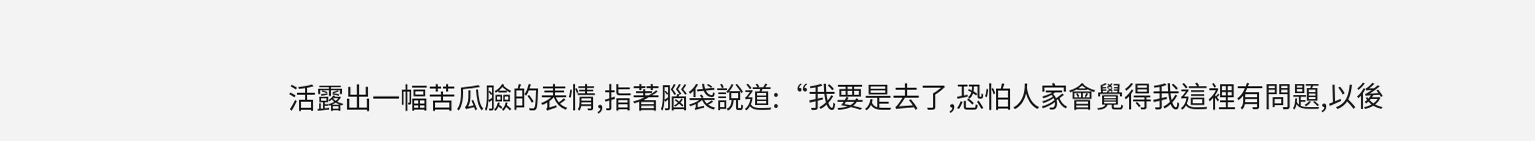活露出一幅苦瓜臉的表情,指著腦袋說道:“我要是去了,恐怕人家會覺得我這裡有問題,以後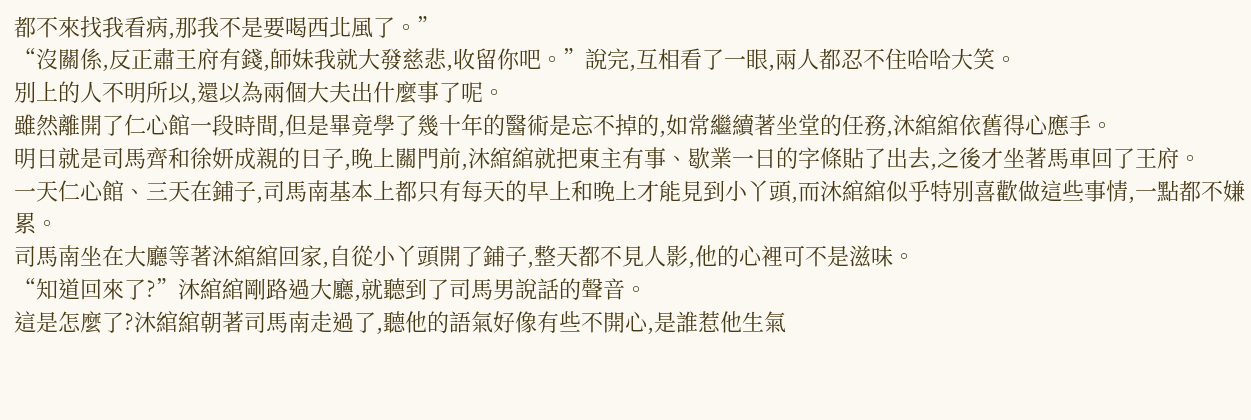都不來找我看病,那我不是要喝西北風了。”
“沒關係,反正肅王府有錢,師妹我就大發慈悲,收留你吧。”說完,互相看了一眼,兩人都忍不住哈哈大笑。
別上的人不明所以,還以為兩個大夫出什麼事了呢。
雖然離開了仁心館一段時間,但是畢竟學了幾十年的醫術是忘不掉的,如常繼續著坐堂的任務,沐綰綰依舊得心應手。
明日就是司馬齊和徐妍成親的日子,晚上關門前,沐綰綰就把東主有事、歇業一日的字條貼了出去,之後才坐著馬車回了王府。
一天仁心館、三天在鋪子,司馬南基本上都只有每天的早上和晚上才能見到小丫頭,而沐綰綰似乎特別喜歡做這些事情,一點都不嫌累。
司馬南坐在大廳等著沐綰綰回家,自從小丫頭開了鋪子,整天都不見人影,他的心裡可不是滋味。
“知道回來了?”沐綰綰剛路過大廳,就聽到了司馬男說話的聲音。
這是怎麼了?沐綰綰朝著司馬南走過了,聽他的語氣好像有些不開心,是誰惹他生氣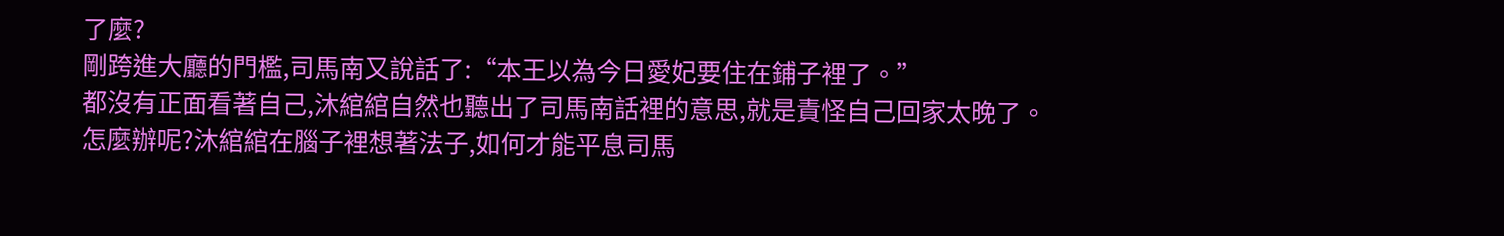了麼?
剛跨進大廳的門檻,司馬南又說話了:“本王以為今日愛妃要住在鋪子裡了。”
都沒有正面看著自己,沐綰綰自然也聽出了司馬南話裡的意思,就是責怪自己回家太晚了。
怎麼辦呢?沐綰綰在腦子裡想著法子,如何才能平息司馬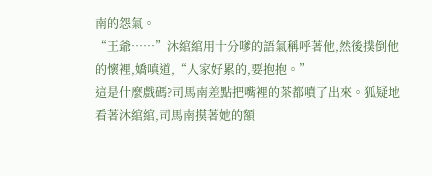南的怨氣。
“王爺……”沐綰綰用十分嗲的語氣稱呼著他,然後撲倒他的懷裡,嬌嗔道,“人家好累的,要抱抱。”
這是什麼戲碼?司馬南差點把嘴裡的茶都噴了出來。狐疑地看著沐綰綰,司馬南摸著她的額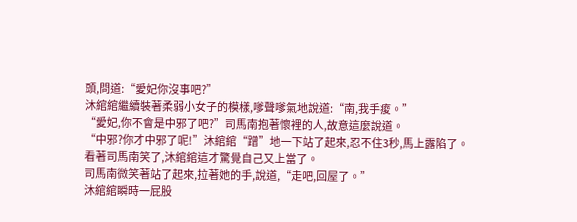頭,問道:“愛妃你沒事吧?”
沐綰綰繼續裝著柔弱小女子的模樣,嗲聲嗲氣地說道:“南,我手痠。”
“愛妃,你不會是中邪了吧?”司馬南抱著懷裡的人,故意這麼說道。
“中邪?你才中邪了呢!”沐綰綰“蹭”地一下站了起來,忍不住3秒,馬上露陷了。
看著司馬南笑了,沐綰綰這才驚覺自己又上當了。
司馬南微笑著站了起來,拉著她的手,說道,“走吧,回屋了。”
沐綰綰瞬時一屁股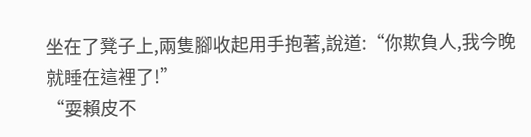坐在了凳子上,兩隻腳收起用手抱著,說道:“你欺負人,我今晚就睡在這裡了!”
“耍賴皮不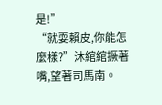是!”
“就耍賴皮,你能怎麼樣?”沐綰綰撅著嘴,望著司馬南。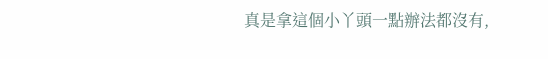真是拿這個小丫頭一點辦法都沒有,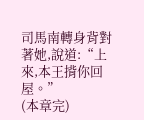司馬南轉身背對著她,說道:“上來,本王揹你回屋。”
(本章完)